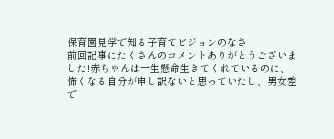保育園見学で知る子育てビジョンのなさ
前回記事にたくさんのコメントありがとうございました!赤ちゃんは一生懸命生きてくれているのに、 怖くなる自分が申し訳ないと思っていたし、男女差で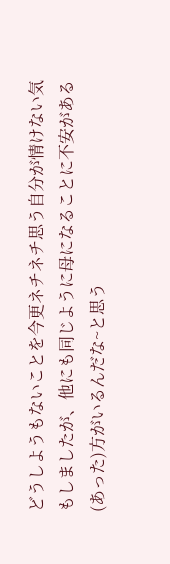どうしようもないことを今更ネチネチ思う自分が情けない気もしましたが、他にも同じように母になることに不安がある(あった)方がいるんだな~と思う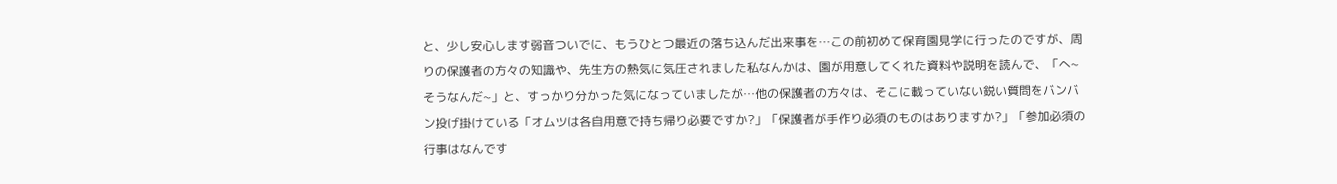と、少し安心します弱音ついでに、もうひとつ最近の落ち込んだ出来事を…この前初めて保育園見学に行ったのですが、周りの保護者の方々の知識や、先生方の熱気に気圧されました私なんかは、園が用意してくれた資料や説明を読んで、「へ~そうなんだ~」と、すっかり分かった気になっていましたが…他の保護者の方々は、そこに載っていない鋭い質問をバンバン投げ掛けている「オムツは各自用意で持ち帰り必要ですか?」「保護者が手作り必須のものはありますか?」「参加必須の行事はなんです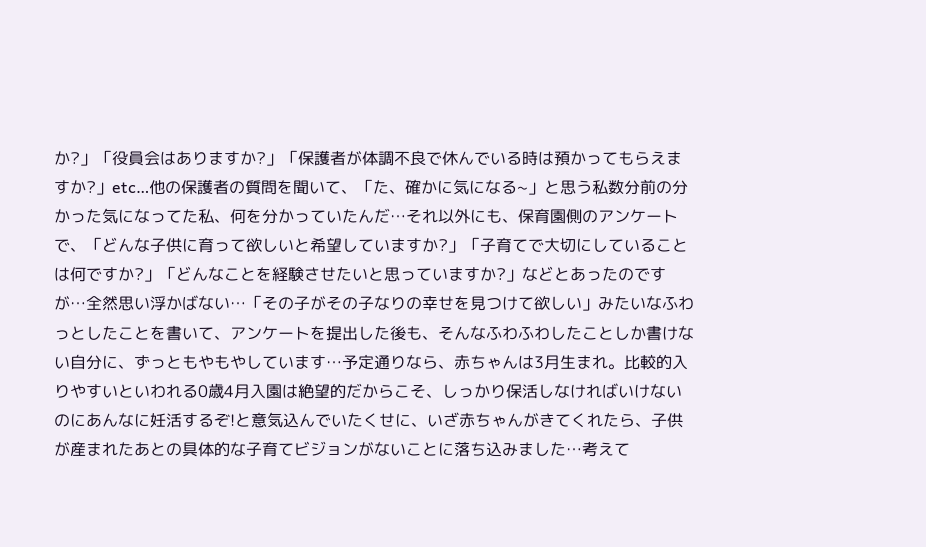か?」「役員会はありますか?」「保護者が体調不良で休んでいる時は預かってもらえますか?」etc…他の保護者の質問を聞いて、「た、確かに気になる~」と思う私数分前の分かった気になってた私、何を分かっていたんだ…それ以外にも、保育園側のアンケートで、「どんな子供に育って欲しいと希望していますか?」「子育てで大切にしていることは何ですか?」「どんなことを経験させたいと思っていますか?」などとあったのですが…全然思い浮かばない…「その子がその子なりの幸せを見つけて欲しい」みたいなふわっとしたことを書いて、アンケートを提出した後も、そんなふわふわしたことしか書けない自分に、ずっともやもやしています…予定通りなら、赤ちゃんは3月生まれ。比較的入りやすいといわれる0歳4月入園は絶望的だからこそ、しっかり保活しなければいけないのにあんなに妊活するぞ!と意気込んでいたくせに、いざ赤ちゃんがきてくれたら、子供が産まれたあとの具体的な子育てビジョンがないことに落ち込みました…考えて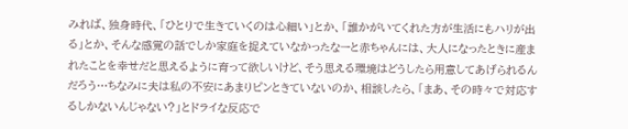みれば、独身時代、「ひとりで生きていくのは心細い」とか、「誰かがいてくれた方が生活にもハリが出る」とか、そんな感覚の話でしか家庭を捉えていなかったなーと赤ちゃんには、大人になったときに産まれたことを幸せだと思えるように育って欲しいけど、そう思える環境はどうしたら用意してあげられるんだろう…ちなみに夫は私の不安にあまりピンときていないのか、相談したら、「まあ、その時々で対応するしかないんじゃない?」とドライな反応で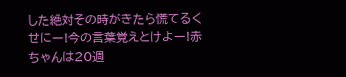した絶対その時がきたら慌てるくせにー!今の言葉覚えとけよー!赤ちゃんは20週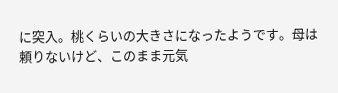に突入。桃くらいの大きさになったようです。母は頼りないけど、このまま元気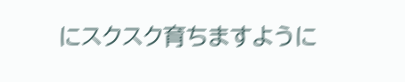にスクスク育ちますように